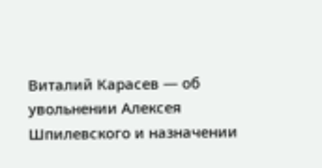Виталий Карасев — об увольнении Алексея Шпилевского и назначении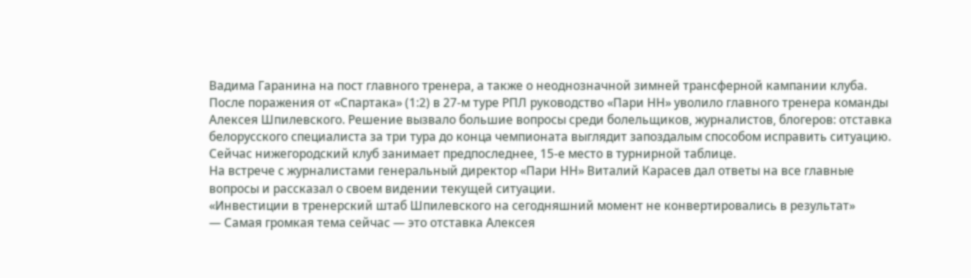Вадима Гаранина на пост главного тренера, а также о неоднозначной зимней трансферной кампании клуба.
После поражения от «Спартака» (1:2) в 27-м туре РПЛ руководство «Пари НН» уволило главного тренера команды Алексея Шпилевского. Решение вызвало большие вопросы среди болельщиков, журналистов, блогеров: отставка белорусского специалиста за три тура до конца чемпионата выглядит запоздалым способом исправить ситуацию. Сейчас нижегородский клуб занимает предпоследнее, 15‑е место в турнирной таблице.
На встрече с журналистами генеральный директор «Пари НН» Виталий Карасев дал ответы на все главные вопросы и рассказал о своем видении текущей ситуации.
«Инвестиции в тренерский штаб Шпилевского на сегодняшний момент не конвертировались в результат»
— Самая громкая тема сейчас — это отставка Алексея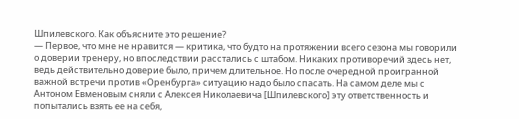Шпилевского. Как объясните это решение?
— Первое, что мне не нравится — критика, что будто на протяжении всего сезона мы говорили о доверии тренеру, но впоследствии расстались с штабом. Никаких противоречий здесь нет, ведь действительно доверие было, причем длительное. Но после очередной проигранной важной встречи против «Оренбурга» ситуацию надо было спасать. На самом деле мы с Антоном Евменовым сняли с Алексея Николаевича [Шпилевского] эту ответственность и попытались взять ее на себя,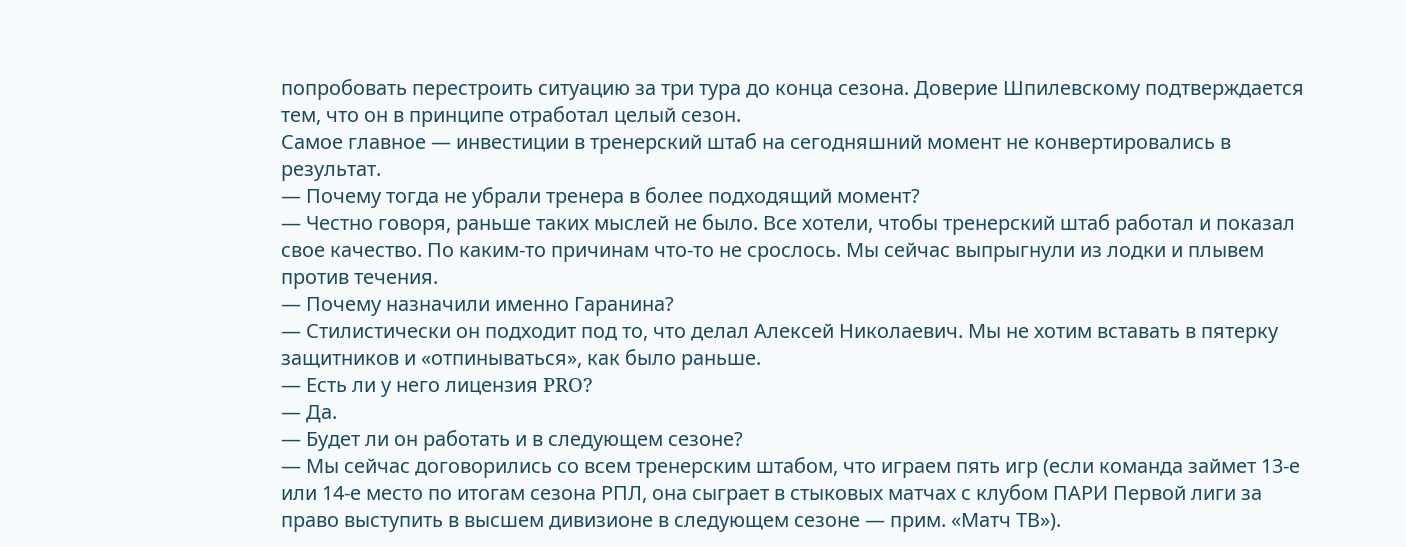попробовать перестроить ситуацию за три тура до конца сезона. Доверие Шпилевскому подтверждается тем, что он в принципе отработал целый сезон.
Самое главное — инвестиции в тренерский штаб на сегодняшний момент не конвертировались в результат.
— Почему тогда не убрали тренера в более подходящий момент?
— Честно говоря, раньше таких мыслей не было. Все хотели, чтобы тренерский штаб работал и показал свое качество. По каким-то причинам что-то не срослось. Мы сейчас выпрыгнули из лодки и плывем против течения.
— Почему назначили именно Гаранина?
— Стилистически он подходит под то, что делал Алексей Николаевич. Мы не хотим вставать в пятерку защитников и «отпинываться», как было раньше.
— Есть ли у него лицензия PRO?
— Да.
— Будет ли он работать и в следующем сезоне?
— Мы сейчас договорились со всем тренерским штабом, что играем пять игр (если команда займет 13-е или 14-е место по итогам сезона РПЛ, она сыграет в стыковых матчах с клубом ПАРИ Первой лиги за право выступить в высшем дивизионе в следующем сезоне — прим. «Матч ТВ»).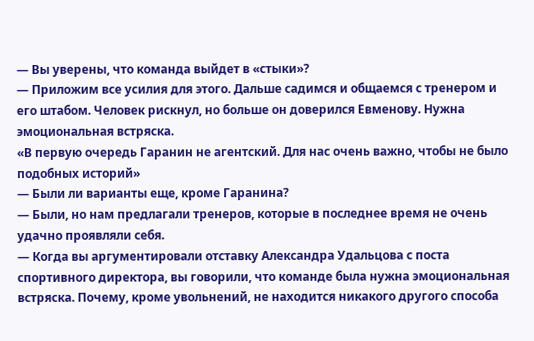— Вы уверены, что команда выйдет в «стыки»?
— Приложим все усилия для этого. Дальше садимся и общаемся с тренером и его штабом. Человек рискнул, но больше он доверился Евменову. Нужна эмоциональная встряска.
«В первую очередь Гаранин не агентский. Для нас очень важно, чтобы не было подобных историй»
— Были ли варианты еще, кроме Гаранина?
— Были, но нам предлагали тренеров, которые в последнее время не очень удачно проявляли себя.
— Когда вы аргументировали отставку Александра Удальцова с поста спортивного директора, вы говорили, что команде была нужна эмоциональная встряска. Почему, кроме увольнений, не находится никакого другого способа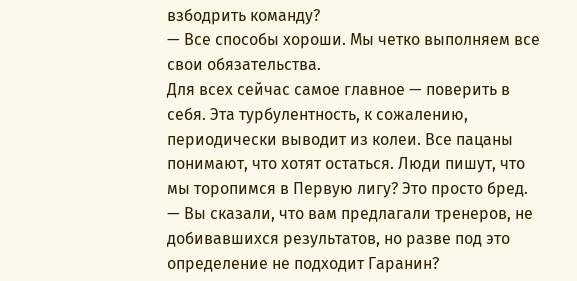взбодрить команду?
— Все способы хороши. Мы четко выполняем все свои обязательства.
Для всех сейчас самое главное — поверить в себя. Эта турбулентность, к сожалению, периодически выводит из колеи. Все пацаны понимают, что хотят остаться. Люди пишут, что мы торопимся в Первую лигу? Это просто бред.
— Вы сказали, что вам предлагали тренеров, не добивавшихся результатов, но разве под это определение не подходит Гаранин?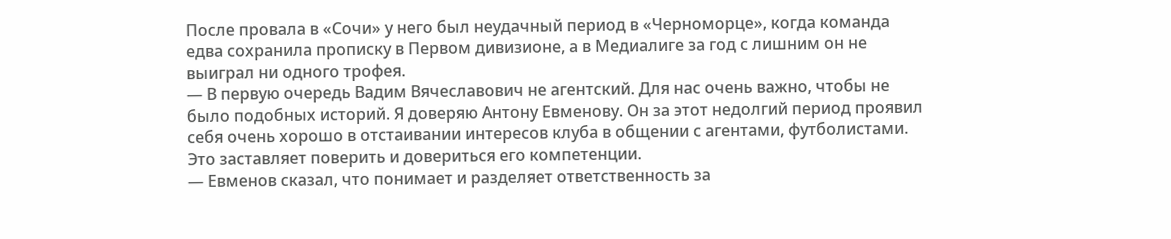После провала в «Сочи» у него был неудачный период в «Черноморце», когда команда едва сохранила прописку в Первом дивизионе, а в Медиалиге за год с лишним он не выиграл ни одного трофея.
— В первую очередь Вадим Вячеславович не агентский. Для нас очень важно, чтобы не было подобных историй. Я доверяю Антону Евменову. Он за этот недолгий период проявил себя очень хорошо в отстаивании интересов клуба в общении с агентами, футболистами. Это заставляет поверить и довериться его компетенции.
— Евменов сказал, что понимает и разделяет ответственность за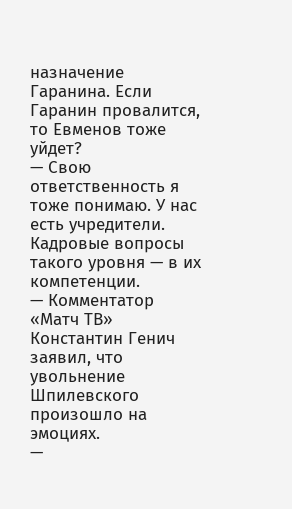назначение Гаранина. Если Гаранин провалится, то Евменов тоже уйдет?
— Свою ответственность я тоже понимаю. У нас есть учредители. Кадровые вопросы такого уровня — в их компетенции.
— Комментатор «Матч ТВ» Константин Генич заявил, что увольнение Шпилевского произошло на эмоциях.
—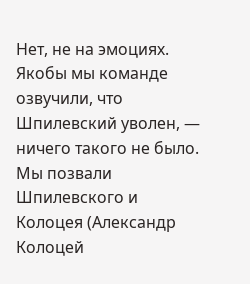Нет, не на эмоциях. Якобы мы команде озвучили, что Шпилевский уволен, — ничего такого не было. Мы позвали Шпилевского и Колоцея (Александр Колоцей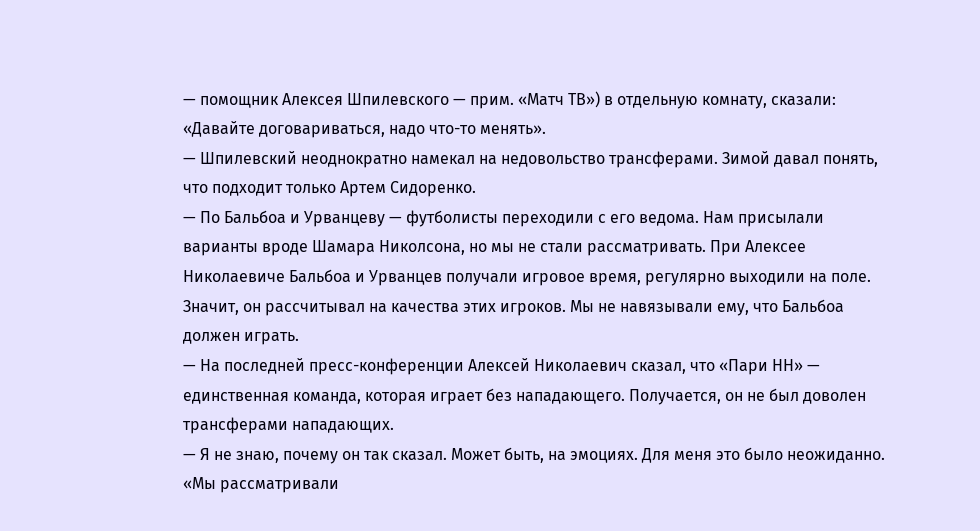— помощник Алексея Шпилевского — прим. «Матч ТВ») в отдельную комнату, сказали: «Давайте договариваться, надо что-то менять».
— Шпилевский неоднократно намекал на недовольство трансферами. Зимой давал понять, что подходит только Артем Сидоренко.
— По Бальбоа и Урванцеву — футболисты переходили с его ведома. Нам присылали варианты вроде Шамара Николсона, но мы не стали рассматривать. При Алексее Николаевиче Бальбоа и Урванцев получали игровое время, регулярно выходили на поле. Значит, он рассчитывал на качества этих игроков. Мы не навязывали ему, что Бальбоа должен играть.
— На последней пресс-конференции Алексей Николаевич сказал, что «Пари НН» — единственная команда, которая играет без нападающего. Получается, он не был доволен трансферами нападающих.
— Я не знаю, почему он так сказал. Может быть, на эмоциях. Для меня это было неожиданно.
«Мы рассматривали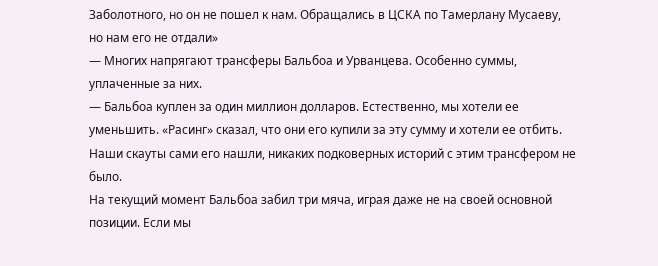Заболотного, но он не пошел к нам. Обращались в ЦСКА по Тамерлану Мусаеву, но нам его не отдали»
— Многих напрягают трансферы Бальбоа и Урванцева. Особенно суммы, уплаченные за них.
— Бальбоа куплен за один миллион долларов. Естественно, мы хотели ее уменьшить. «Расинг» сказал, что они его купили за эту сумму и хотели ее отбить. Наши скауты сами его нашли, никаких подковерных историй с этим трансфером не было.
На текущий момент Бальбоа забил три мяча, играя даже не на своей основной позиции. Если мы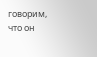говорим, что он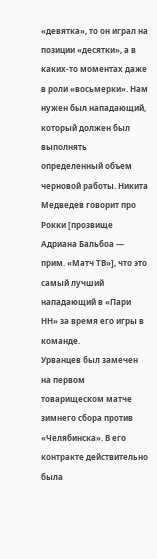«девятка», то он играл на позиции «десятки», а в каких-то моментах даже в роли «восьмерки». Нам нужен был нападающий, который должен был выполнять определенный объем черновой работы. Никита Медведев говорит про Рокки [прозвище Адриана Бальбоа — прим. «Матч ТВ»], что это самый лучший нападающий в «Пари НН» за время его игры в команде.
Урванцев был замечен на первом товарищеском матче зимнего сбора против «Челябинска». В его контракте действительно была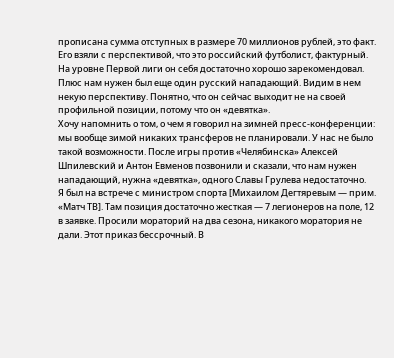прописана сумма отступных в размере 70 миллионов рублей, это факт. Его взяли с перспективой, что это российский футболист, фактурный. На уровне Первой лиги он себя достаточно хорошо зарекомендовал. Плюс нам нужен был еще один русский нападающий. Видим в нем некую перспективу. Понятно, что он сейчас выходит не на своей профильной позиции, потому что он «девятка».
Хочу напомнить о том, о чем я говорил на зимней пресс-конференции: мы вообще зимой никаких трансферов не планировали. У нас не было такой возможности. После игры против «Челябинска» Алексей Шпилевский и Антон Евменов позвонили и сказали, что нам нужен нападающий, нужна «девятка», одного Славы Грулева недостаточно.
Я был на встрече с министром спорта [Михаилом Дегтяревым — прим. «Матч ТВ]. Там позиция достаточно жесткая — 7 легионеров на поле, 12 в заявке. Просили мораторий на два сезона, никакого моратория не дали. Этот приказ бессрочный. В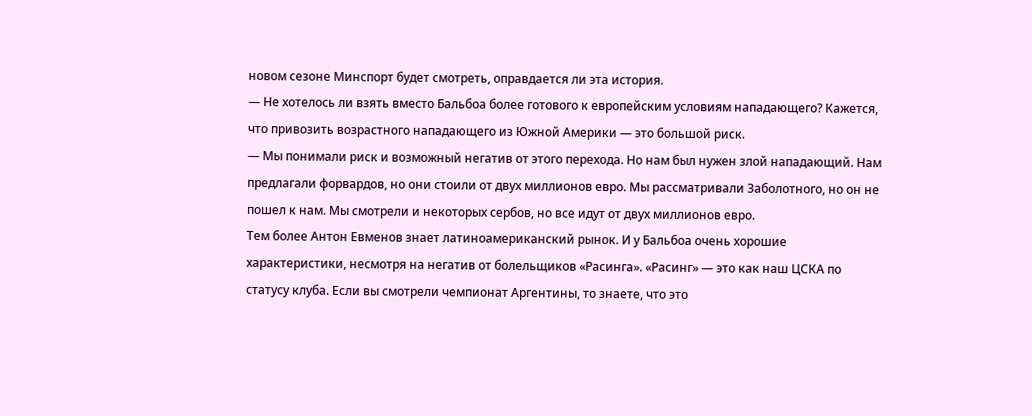новом сезоне Минспорт будет смотреть, оправдается ли эта история.
— Не хотелось ли взять вместо Бальбоа более готового к европейским условиям нападающего? Кажется, что привозить возрастного нападающего из Южной Америки — это большой риск.
— Мы понимали риск и возможный негатив от этого перехода. Но нам был нужен злой нападающий. Нам предлагали форвардов, но они стоили от двух миллионов евро. Мы рассматривали Заболотного, но он не пошел к нам. Мы смотрели и некоторых сербов, но все идут от двух миллионов евро.
Тем более Антон Евменов знает латиноамериканский рынок. И у Бальбоа очень хорошие характеристики, несмотря на негатив от болельщиков «Расинга». «Расинг» — это как наш ЦСКА по статусу клуба. Если вы смотрели чемпионат Аргентины, то знаете, что это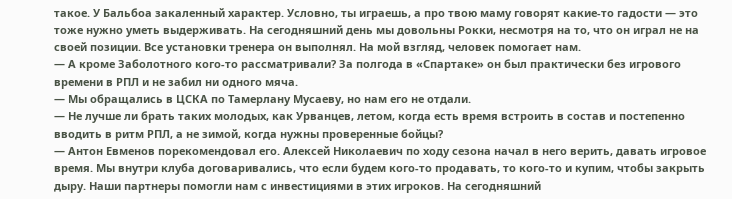такое. У Бальбоа закаленный характер. Условно, ты играешь, а про твою маму говорят какие-то гадости — это тоже нужно уметь выдерживать. На сегодняшний день мы довольны Рокки, несмотря на то, что он играл не на своей позиции. Все установки тренера он выполнял. На мой взгляд, человек помогает нам.
— А кроме Заболотного кого-то рассматривали? За полгода в «Спартаке» он был практически без игрового времени в РПЛ и не забил ни одного мяча.
— Мы обращались в ЦСКА по Тамерлану Мусаеву, но нам его не отдали.
— Не лучше ли брать таких молодых, как Урванцев, летом, когда есть время встроить в состав и постепенно вводить в ритм РПЛ, а не зимой, когда нужны проверенные бойцы?
— Антон Евменов порекомендовал его. Алексей Николаевич по ходу сезона начал в него верить, давать игровое время. Мы внутри клуба договаривались, что если будем кого-то продавать, то кого-то и купим, чтобы закрыть дыру. Наши партнеры помогли нам с инвестициями в этих игроков. На сегодняшний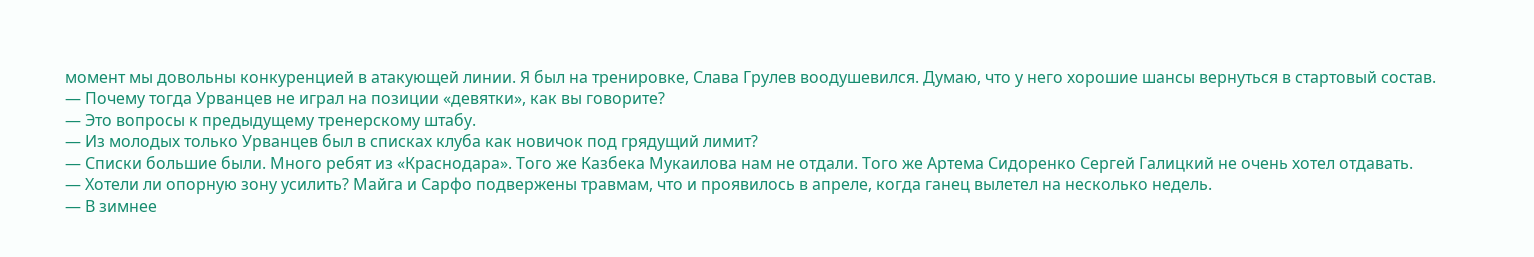момент мы довольны конкуренцией в атакующей линии. Я был на тренировке, Слава Грулев воодушевился. Думаю, что у него хорошие шансы вернуться в стартовый состав.
— Почему тогда Урванцев не играл на позиции «девятки», как вы говорите?
— Это вопросы к предыдущему тренерскому штабу.
— Из молодых только Урванцев был в списках клуба как новичок под грядущий лимит?
— Списки большие были. Много ребят из «Краснодара». Того же Казбека Мукаилова нам не отдали. Того же Артема Сидоренко Сергей Галицкий не очень хотел отдавать.
— Хотели ли опорную зону усилить? Майга и Сарфо подвержены травмам, что и проявилось в апреле, когда ганец вылетел на несколько недель.
— В зимнее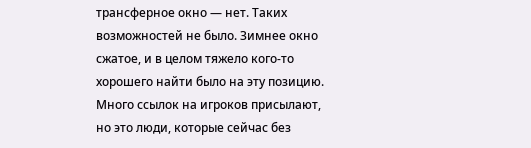трансферное окно — нет. Таких возможностей не было. Зимнее окно сжатое, и в целом тяжело кого-то хорошего найти было на эту позицию. Много ссылок на игроков присылают, но это люди, которые сейчас без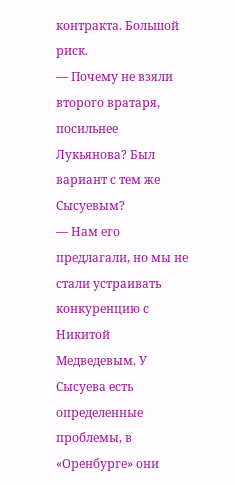контракта. Большой риск.
— Почему не взяли второго вратаря, посильнее Лукьянова? Был вариант с тем же Сысуевым?
— Нам его предлагали, но мы не стали устраивать конкуренцию с Никитой Медведевым. У Сысуева есть определенные проблемы, в «Оренбурге» они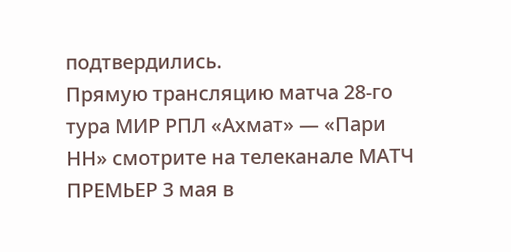подтвердились.
Прямую трансляцию матча 28-го тура МИР РПЛ «Ахмат» — «Пари НН» смотрите на телеканале МАТЧ ПРЕМЬЕР 3 мая в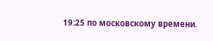19:25 по московскому времени.